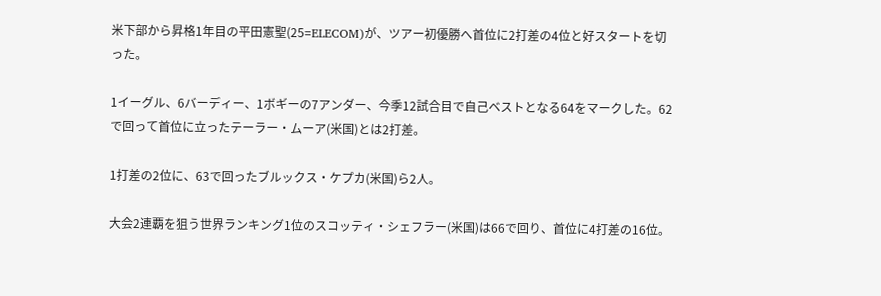米下部から昇格1年目の平田憲聖(25=ELECOM)が、ツアー初優勝へ首位に2打差の4位と好スタートを切った。

1イーグル、6バーディー、1ボギーの7アンダー、今季12試合目で自己ベストとなる64をマークした。62で回って首位に立ったテーラー・ムーア(米国)とは2打差。

1打差の2位に、63で回ったブルックス・ケプカ(米国)ら2人。

大会2連覇を狙う世界ランキング1位のスコッティ・シェフラー(米国)は66で回り、首位に4打差の16位。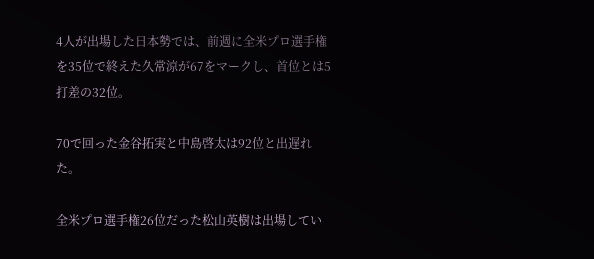4人が出場した日本勢では、前週に全米プロ選手権を35位で終えた久常涼が67をマークし、首位とは5打差の32位。

70で回った金谷拓実と中島啓太は92位と出遅れた。

全米プロ選手権26位だった松山英樹は出場してい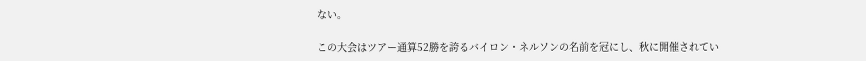ない。

この大会はツアー通算52勝を誇るバイロン・ネルソンの名前を冠にし、秋に開催されてい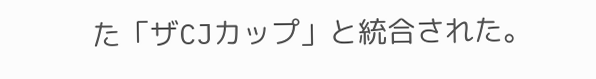た「ザCJカップ」と統合された。